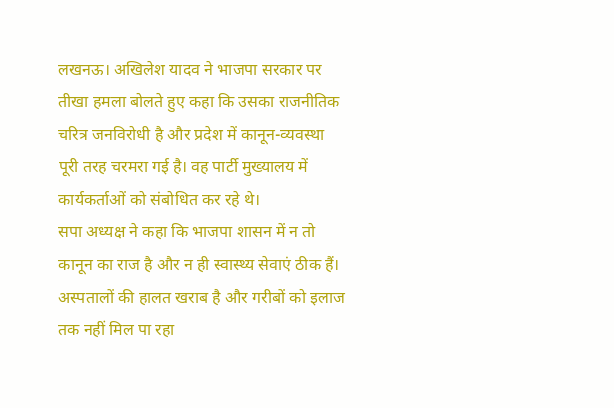लखनऊ। अखिलेश यादव ने भाजपा सरकार पर तीखा हमला बोलते हुए कहा कि उसका राजनीतिक चरित्र जनविरोधी है और प्रदेश में कानून-व्यवस्था पूरी तरह चरमरा गई है। वह पार्टी मुख्यालय में कार्यकर्ताओं को संबोधित कर रहे थे।
सपा अध्यक्ष ने कहा कि भाजपा शासन में न तो कानून का राज है और न ही स्वास्थ्य सेवाएं ठीक हैं। अस्पतालों की हालत खराब है और गरीबों को इलाज तक नहीं मिल पा रहा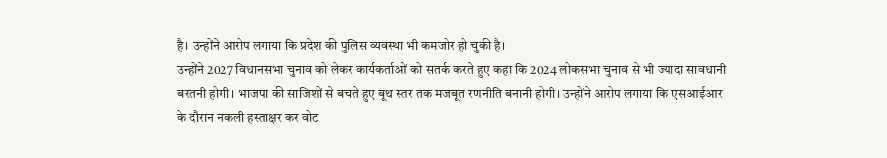है। उन्होंने आरोप लगाया कि प्रदेश की पुलिस व्यवस्था भी कमजोर हो चुकी है।
उन्होंने 2027 विधानसभा चुनाव को लेकर कार्यकर्ताओं को सतर्क करते हुए कहा कि 2024 लोकसभा चुनाव से भी ज्यादा सावधानी बरतनी होगी। भाजपा की साजिशों से बचते हुए बूथ स्तर तक मजबूत रणनीति बनानी होगी। उन्होंने आरोप लगाया कि एसआईआर के दौरान नकली हस्ताक्षर कर वोट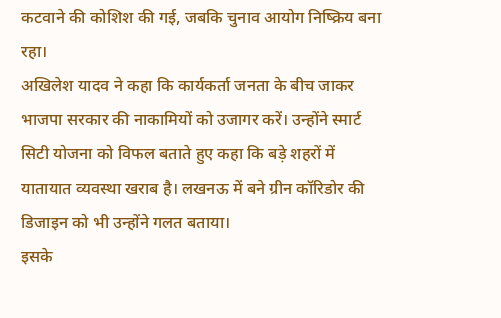कटवाने की कोशिश की गई, जबकि चुनाव आयोग निष्क्रिय बना रहा।
अखिलेश यादव ने कहा कि कार्यकर्ता जनता के बीच जाकर भाजपा सरकार की नाकामियों को उजागर करें। उन्होंने स्मार्ट सिटी योजना को विफल बताते हुए कहा कि बड़े शहरों में यातायात व्यवस्था खराब है। लखनऊ में बने ग्रीन कॉरिडोर की डिजाइन को भी उन्होंने गलत बताया।
इसके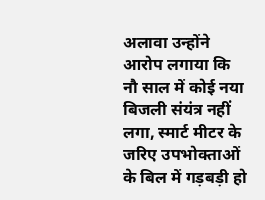अलावा उन्होंने आरोप लगाया कि नौ साल में कोई नया बिजली संयंत्र नहीं लगा, स्मार्ट मीटर के जरिए उपभोक्ताओं के बिल में गड़बड़ी हो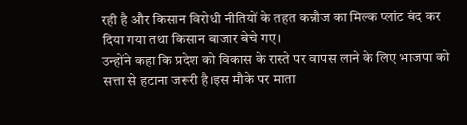रही है और किसान विरोधी नीतियों के तहत कन्नौज का मिल्क प्लांट बंद कर दिया गया तथा किसान बाजार बेचे गए।
उन्होंने कहा कि प्रदेश को विकास के रास्ते पर वापस लाने के लिए भाजपा को सत्ता से हटाना जरूरी है।इस मौके पर माता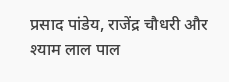प्रसाद पांडेय, राजेंद्र चौधरी और श्याम लाल पाल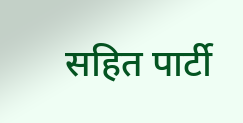सहित पार्टी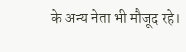के अन्य नेता भी मौजूद रहे।